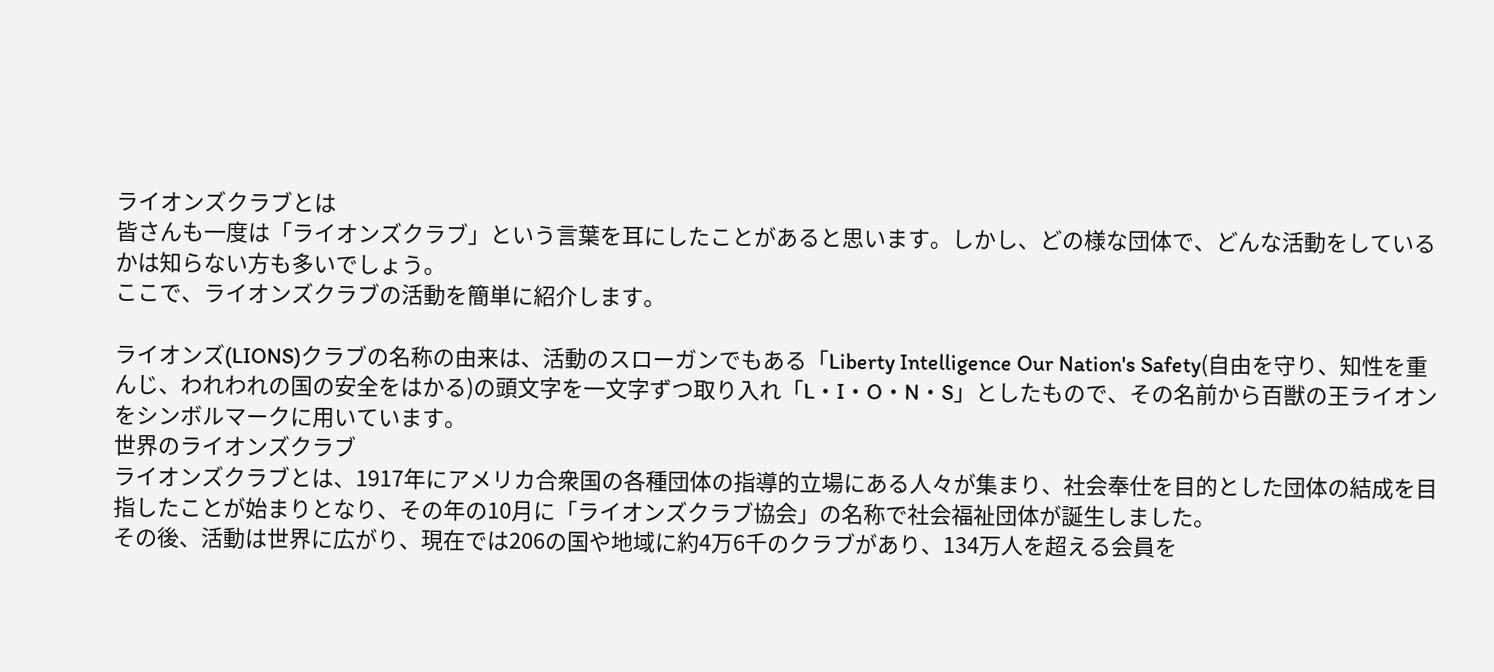ライオンズクラブとは
皆さんも一度は「ライオンズクラブ」という言葉を耳にしたことがあると思います。しかし、どの様な団体で、どんな活動をしているかは知らない方も多いでしょう。
ここで、ライオンズクラブの活動を簡単に紹介します。

ライオンズ(LIONS)クラブの名称の由来は、活動のスローガンでもある「Liberty Intelligence Our Nation's Safety(自由を守り、知性を重んじ、われわれの国の安全をはかる)の頭文字を一文字ずつ取り入れ「L・I・O・N・S」としたもので、その名前から百獣の王ライオンをシンボルマークに用いています。
世界のライオンズクラブ
ライオンズクラブとは、1917年にアメリカ合衆国の各種団体の指導的立場にある人々が集まり、社会奉仕を目的とした団体の結成を目指したことが始まりとなり、その年の10月に「ライオンズクラブ協会」の名称で社会福祉団体が誕生しました。
その後、活動は世界に広がり、現在では206の国や地域に約4万6千のクラブがあり、134万人を超える会員を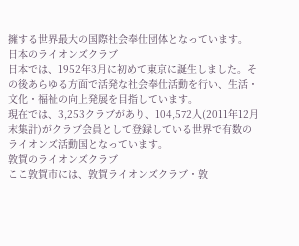擁する世界最大の国際社会奉仕団体となっています。
日本のライオンズクラブ
日本では、1952年3月に初めて東京に誕生しました。その後あらゆる方面で活発な社会奉仕活動を行い、生活・文化・福祉の向上発展を目指しています。
現在では、3,253クラブがあり、104,572人(2011年12月末集計)がクラブ会員として登録している世界で有数のライオンズ活動国となっています。
敦賀のライオンズクラブ
ここ敦賀市には、敦賀ライオンズクラブ・敦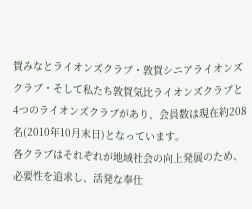賀みなとライオンズクラブ・敦賀シニアライオンズクラブ・そして私たち敦賀気比ライオンズクラブと4つのライオンズクラブがあり、会員数は現在約208名(2010年10月末日)となっています。
各クラブはそれぞれが地域社会の向上発展のため、必要性を追求し、活発な奉仕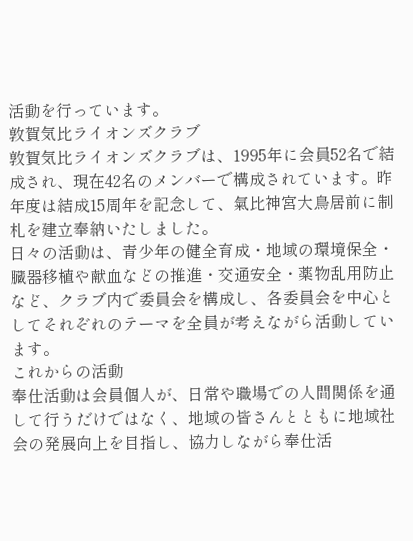活動を行っています。
敦賀気比ライオンズクラブ
敦賀気比ライオンズクラブは、1995年に会員52名で結成され、現在42名のメンバーで構成されています。昨年度は結成15周年を記念して、氣比神宮大鳥居前に制札を建立奉納いたしました。
日々の活動は、青少年の健全育成・地域の環境保全・臓器移植や献血などの推進・交通安全・薬物乱用防止など、クラブ内で委員会を構成し、各委員会を中心としてそれぞれのテーマを全員が考えながら活動しています。
これからの活動
奉仕活動は会員個人が、日常や職場での人間関係を通して行うだけではなく、地域の皆さんとともに地域社会の発展向上を目指し、協力しながら奉仕活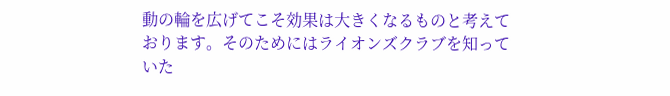動の輪を広げてこそ効果は大きくなるものと考えております。そのためにはライオンズクラブを知っていた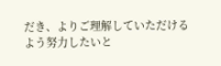だき、よりご理解していただけるよう努力したいと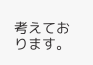考えております。